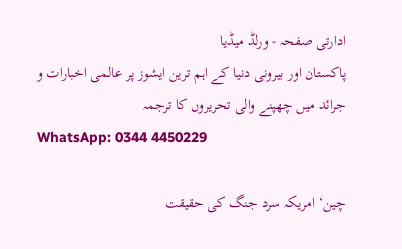ادارتی صفحہ - ورلڈ میڈیا
پاکستان اور بیرونی دنیا کے اہم ترین ایشوز پر عالمی اخبارات و جرائد میں چھپنے والی تحریروں کا ترجمہ
WhatsApp: 0344 4450229

چین‘ امریکہ سرد جنگ کی حقیقت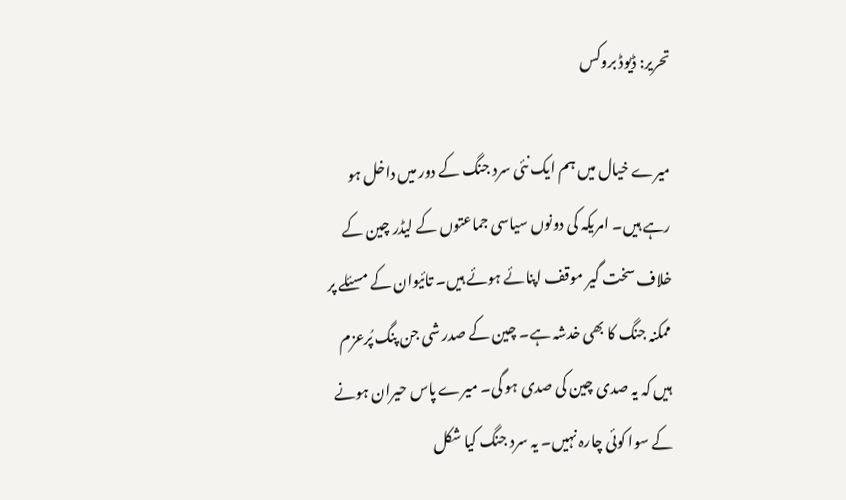تحریر: ڈیوڈ بروکس

میرے خیال میں ہم ایک نئی سرد جنگ کے دور میں داخل ہو رہے ہیں۔ امریکہ کی دونوں سیاسی جماعتوں کے لیڈر چین کے خلاف سخت گیر موقف اپنائے ہوئے ہیں۔ تائیوان کے مسئلے پر ممکنہ جنگ کا بھی خدشہ ہے۔ چین کے صدر شی جن پنگ پُرعزم ہیں کہ یہ صدی چین کی صدی ہو گی۔ میرے پاس حیران ہونے کے سوا کوئی چارہ نہیں۔ یہ سرد جنگ کیا شکل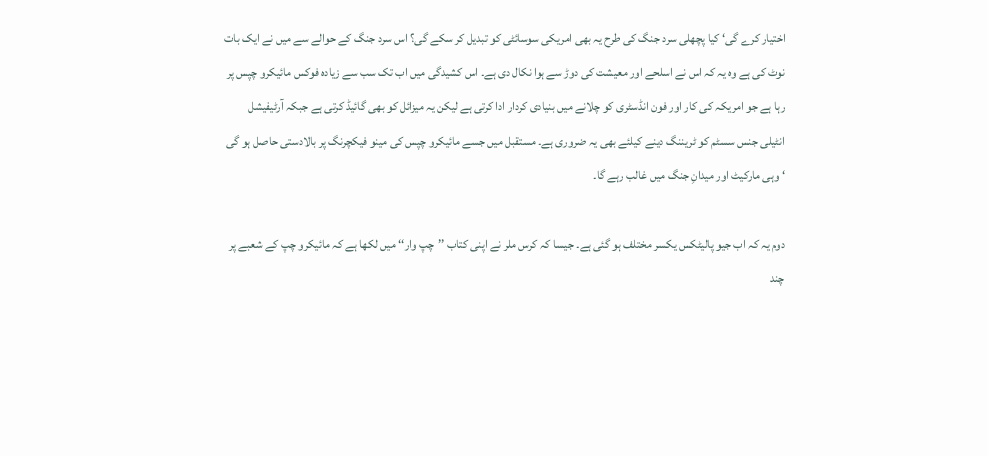اختیار کرے گی‘ کیا پچھلی سرد جنگ کی طرح یہ بھی امریکی سوسائٹی کو تبدیل کر سکے گی؟ اس سرد جنگ کے حوالے سے میں نے ایک بات نوٹ کی ہے وہ یہ کہ اس نے اسلحے اور معیشت کی دوڑ سے ہوا نکال دی ہے۔ اس کشیدگی میں اب تک سب سے زیادہ فوکس مائیکرو چپس پر رہا ہے جو امریکہ کی کار اور فون انڈسٹری کو چلانے میں بنیادی کردار ادا کرتی ہے لیکن یہ میزائل کو بھی گائیڈ کرتی ہے جبکہ آرٹیفیشل انٹیلی جنس سسٹم کو ٹریننگ دینے کیلئے بھی یہ ضروری ہے۔ مستقبل میں جسے مائیکرو چپس کی مینو فیکچرنگ پر بالادستی حاصل ہو گی ‘ وہی مارکیٹ اور میدانِ جنگ میں غالب رہے گا۔

دوم یہ کہ اب جیو پالیٹکس یکسر مختلف ہو گئی ہے۔ جیسا کہ کرس ملر نے اپنی کتاب ’’چپ وار‘‘ میں لکھا ہے کہ مائیکرو چپ کے شعبے پر چند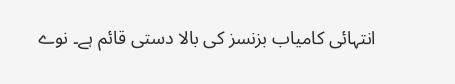انتہائی کامیاب بزنسز کی بالا دستی قائم ہے۔ نوے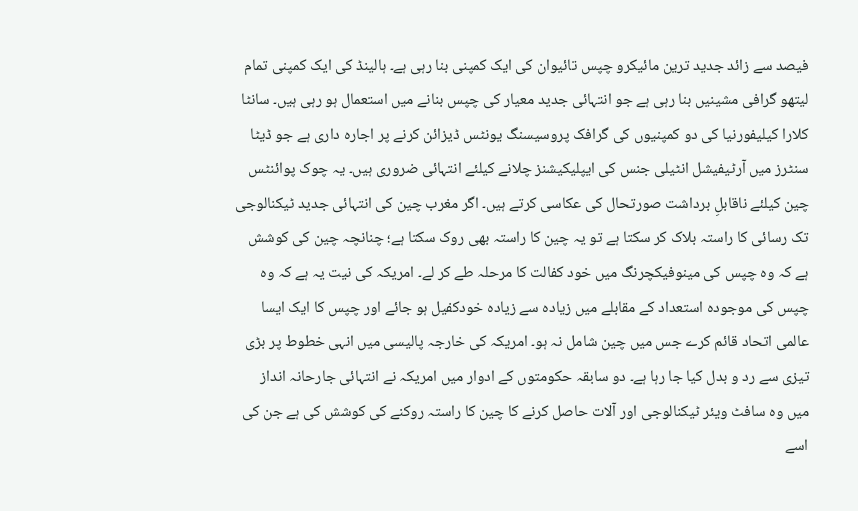فیصد سے زائد جدید ترین مائیکرو چپس تائیوان کی ایک کمپنی بنا رہی ہے۔ ہالینڈ کی ایک کمپنی تمام لیتھو گرافی مشینیں بنا رہی ہے جو انتہائی جدید معیار کی چپس بنانے میں استعمال ہو رہی ہیں۔ سانٹا کلارا کیلیفورنیا کی دو کمپنیوں کی گرافک پروسیسنگ یونٹس ڈیزائن کرنے پر اجارہ داری ہے جو ڈیٹا سنٹرز میں آرٹیفیشل انٹیلی جنس کی ایپلیکیشنز چلانے کیلئے انتہائی ضروری ہیں۔ یہ چوک پوائنٹس چین کیلئے ناقابلِ برداشت صورتحال کی عکاسی کرتے ہیں۔ اگر مغرب چین کی انتہائی جدید ٹیکنالوجی تک رسائی کا راستہ بلاک کر سکتا ہے تو یہ چین کا راستہ بھی روک سکتا ہے؛ چنانچہ چین کی کوشش ہے کہ وہ چپس کی مینوفیکچرنگ میں خود کفالت کا مرحلہ طے کر لے۔ امریکہ کی نیت یہ ہے کہ وہ چپس کی موجودہ استعداد کے مقابلے میں زیادہ سے زیادہ خودکفیل ہو جائے اور چپس کا ایک ایسا عالمی اتحاد قائم کرے جس میں چین شامل نہ ہو۔ امریکہ کی خارجہ پالیسی میں انہی خطوط پر بڑی تیزی سے رد و بدل کیا جا رہا ہے۔ دو سابقہ حکومتوں کے ادوار میں امریکہ نے انتہائی جارحانہ انداز میں وہ سافٹ ویئر ٹیکنالوجی اور آلات حاصل کرنے کا چین کا راستہ روکنے کی کوشش کی ہے جن کی اسے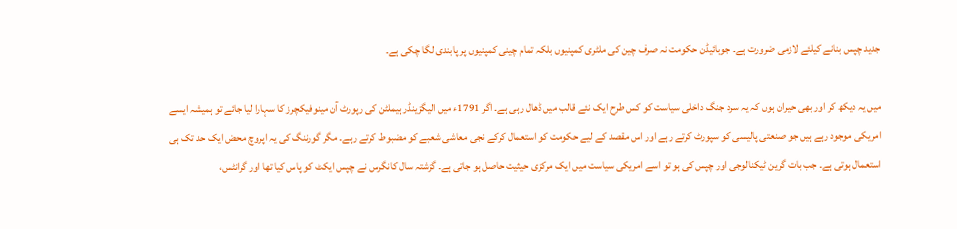جدید چپس بنانے کیلئے لازمی ضرورت ہے۔ جوبائیڈن حکومت نہ صرف چین کی ملٹری کمپنیوں بلکہ تمام چینی کمپنیوں پر پابندی لگا چکی ہے۔

میں یہ دیکھ کر اور بھی حیران ہوں کہ یہ سرد جنگ داخلی سیاست کو کس طرح ایک نئے قالب میں ڈھال رہی ہے۔ اگر 1791ء میں الیگزینڈر ہیملٹن کی رپورٹ آن مینوفیکچرز کا سہارا لیا جائے تو ہمیشہ ایسے امریکی موجود رہے ہیں جو صنعتی پالیسی کو سپورٹ کرتے رہے اور اس مقصد کے لیے حکومت کو استعمال کرکے نجی معاشی شعبے کو مضبوط کرتے رہے۔ مگر گورننگ کی یہ اپروچ محض ایک حد تک ہی استعمال ہوتی ہے۔ جب بات گرین ٹیکنالوجی اور چپس کی ہو تو اسے امریکی سیاست میں ایک مرکزی حیثیت حاصل ہو جاتی ہے۔ گزشتہ سال کانگرس نے چپس ایکٹ کو پاس کیا تھا اور گرانٹس،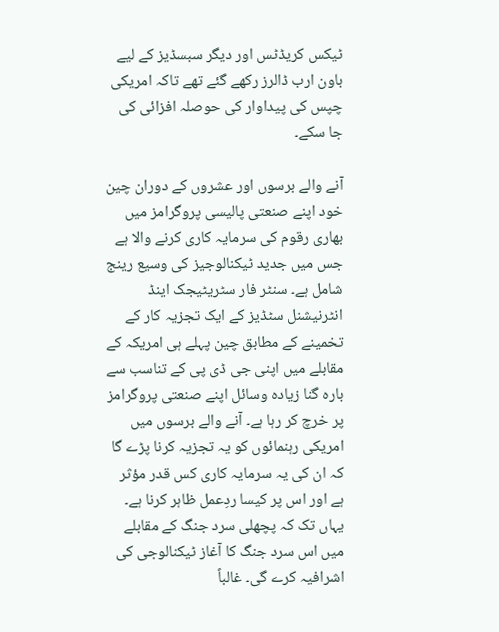ٹیکس کریڈٹس اور دیگر سبسڈیز کے لیے باون ارب ڈالرز رکھے گئے تھے تاکہ امریکی چپس کی پیداوار کی حوصلہ افزائی کی جا سکے۔

آنے والے برسوں اور عشروں کے دوران چین خود اپنے صنعتی پالیسی پروگرامز میں بھاری رقوم کی سرمایہ کاری کرنے والا ہے جس میں جدید ٹیکنالوجیز کی وسیع رینج شامل ہے۔ سنٹر فار سٹریٹیجک اینڈ انٹرنیشنل سٹڈیز کے ایک تجزیہ کار کے تخمینے کے مطابق چین پہلے ہی امریکہ کے مقابلے میں اپنی جی ڈی پی کے تناسب سے بارہ گنا زیادہ وسائل اپنے صنعتی پروگرامز پر خرچ کر رہا ہے۔ آنے والے برسوں میں امریکی رہنمائوں کو یہ تجزیہ کرنا پڑے گا کہ ان کی یہ سرمایہ کاری کس قدر مؤثر ہے اور اس پر کیسا ردِعمل ظاہر کرنا ہے۔ یہاں تک کہ پچھلی سرد جنگ کے مقابلے میں اس سرد جنگ کا آغاز ٹیکنالوجی کی اشرافیہ کرے گی۔ غالباً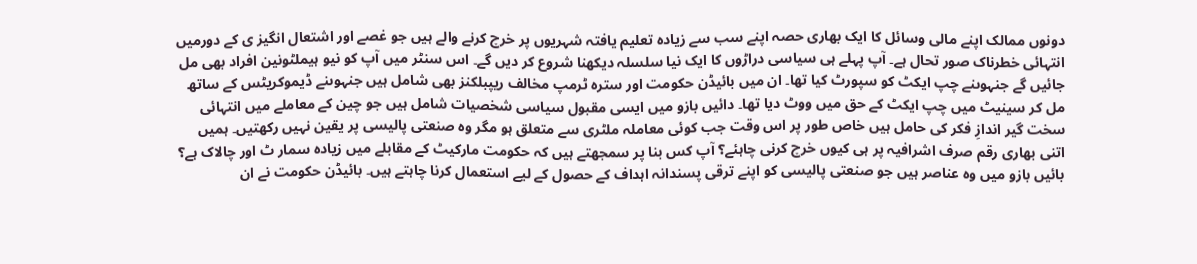دونوں ممالک اپنے مالی وسائل کا ایک بھاری حصہ اپنے سب سے زیادہ تعلیم یافتہ شہریوں پر خرچ کرنے والے ہیں جو غصے اور اشتعال انگیز ی کے دورمیں انتہائی خطرناک صور تحال ہے۔ آپ پہلے ہی سیاسی دراڑوں کا ایک نیا سلسلہ دیکھنا شروع کر دیں گے۔ اس سنٹر میں آپ کو نیو ہیملٹونین افراد بھی مل جائیں گے جنہوںنے چپ ایکٹ کو سپورٹ کیا تھا۔ ان میں بائیڈن حکومت اور سترہ ٹرمپ مخالف ریپبلکنز بھی شامل ہیں جنہوںنے ڈیموکریٹس کے ساتھ مل کر سینیٹ میں چپ ایکٹ کے حق میں ووٹ دیا تھا۔ دائیں بازو میں ایسی مقبول سیاسی شخصیات شامل ہیں جو چین کے معاملے میں انتہائی سخت گیر اندازِ فکر کی حامل ہیں خاص طور پر اس وقت جب کوئی معاملہ ملٹری سے متعلق ہو مگر وہ صنعتی پالیسی پر یقین نہیں رکھتیں۔ ہمیں اتنی بھاری رقم صرف اشرافیہ پر ہی کیوں خرچ کرنی چاہئے؟ آپ کس بنا پر سمجھتے ہیں کہ حکومت مارکیٹ کے مقابلے میں زیادہ سمار ٹ اور چالاک ہے؟ بائیں بازو میں وہ عناصر ہیں جو صنعتی پالیسی کو اپنے ترقی پسندانہ اہداف کے حصول کے لیے استعمال کرنا چاہتے ہیں۔ بائیڈن حکومت نے ان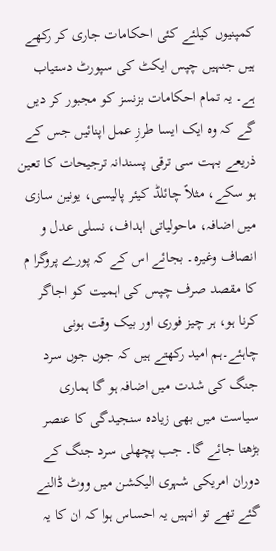کمپنیوں کیلئے کئی احکامات جاری کر رکھے ہیں جنہیں چپس ایکٹ کی سپورٹ دستیاب ہے۔ یہ تمام احکامات بزنسز کو مجبور کر دیں گے کہ وہ ایک ایسا طرزِ عمل اپنائیں جس کے ذریعے بہت سی ترقی پسندانہ ترجیحات کا تعین ہو سکے، مثلاً چائلڈ کیئر پالیسی، یونین سازی میں اضافہ، ماحولیاتی اہداف، نسلی عدل و انصاف وغیرہ۔ بجائے اس کے کہ پورے پروگرا م کا مقصد صرف چپس کی اہمیت کو اجاگر کرنا ہو، ہر چیز فوری اور بیک وقت ہونی چاہئے۔ہم امید رکھتے ہیں کہ جوں جوں سرد جنگ کی شدت میں اضافہ ہو گا ہماری سیاست میں بھی زیادہ سنجیدگی کا عنصر بڑھتا جائے گا۔ جب پچھلی سرد جنگ کے دوران امریکی شہری الیکشن میں ووٹ ڈالنے گئے تھے تو انہیں یہ احساس ہوا کہ ان کا یہ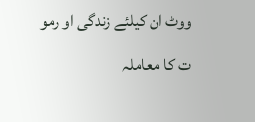ووٹ ان کیلئے زندگی او رمو ت کا معاملہ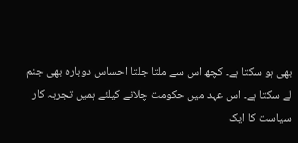بھی ہو سکتا ہے۔ کچھ اس سے ملتا جلتا احساس دوبارہ بھی جنم لے سکتا ہے۔ اس عہد میں حکومت چلانے کیلئے ہمیں تجربہ کار سیاست کا ایک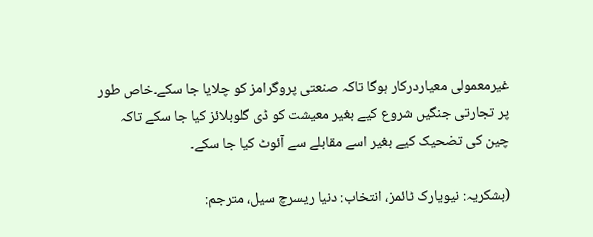غیرمعمولی معیاردرکار ہوگا تاکہ صنعتی پروگرامز کو چلایا جا سکے۔خاص طور پر تجارتی جنگیں شروع کیے بغیر معیشت کو ڈی گلوبلائز کیا جا سکے تاکہ چین کی تضحیک کیے بغیر اسے مقابلے سے آئوٹ کیا جا سکے۔

(بشکریہ: نیویارک ٹائمز، انتخاب: دنیا ریسرچ سیل، مترجم: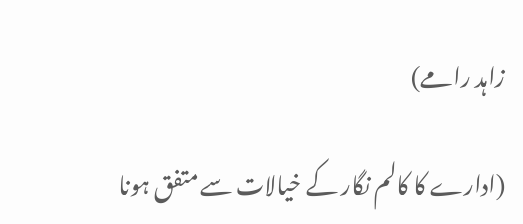زاہد رامے)

(ادارے کا کالم نگار کے خیالات سے متفق ہونا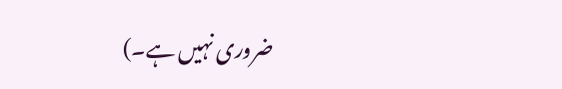ضروری نہیں ہے۔)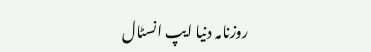روزنامہ دنیا ایپ انسٹال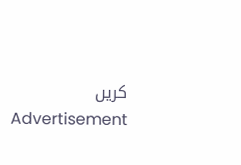کریں
Advertisement